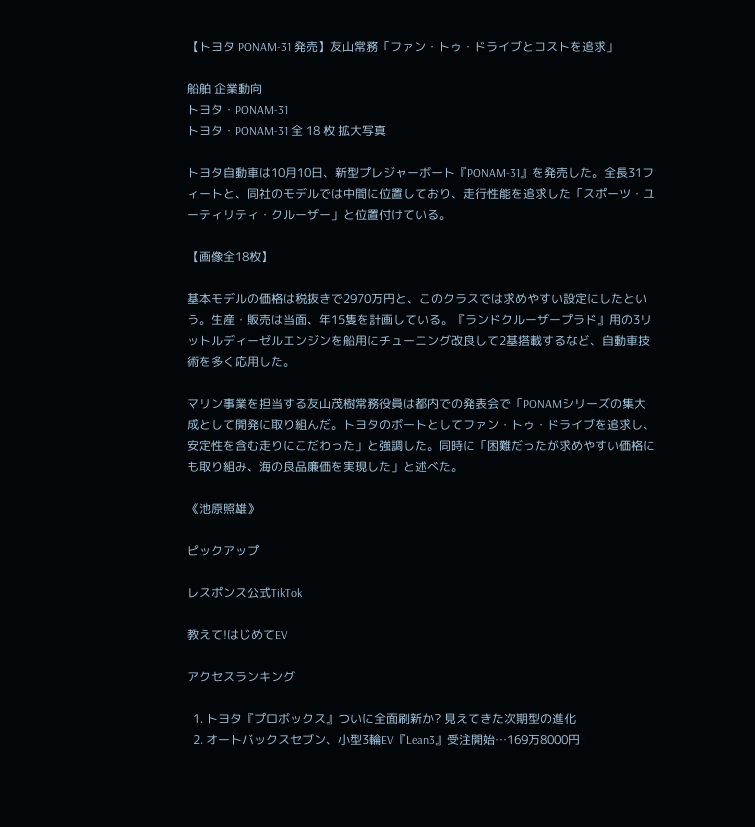【トヨタ PONAM-31 発売】友山常務「ファン・トゥ・ドライブとコストを追求」

船舶 企業動向
トヨタ・PONAM-31
トヨタ・PONAM-31 全 18 枚 拡大写真

トヨタ自動車は10月10日、新型プレジャーボート『PONAM-31』を発売した。全長31フィートと、同社のモデルでは中間に位置しており、走行性能を追求した「スポーツ・ユーティリティ・クルーザー」と位置付けている。

【画像全18枚】

基本モデルの価格は税抜きで2970万円と、このクラスでは求めやすい設定にしたという。生産・販売は当面、年15隻を計画している。『ランドクルーザープラド』用の3リットルディーゼルエンジンを船用にチューニング改良して2基搭載するなど、自動車技術を多く応用した。

マリン事業を担当する友山茂樹常務役員は都内での発表会で「PONAMシリーズの集大成として開発に取り組んだ。トヨタのボートとしてファン・トゥ・ドライブを追求し、安定性を含む走りにこだわった」と強調した。同時に「困難だったが求めやすい価格にも取り組み、海の良品廉価を実現した」と述べた。

《池原照雄》

ピックアップ

レスポンス公式TikTok

教えて!はじめてEV

アクセスランキング

  1. トヨタ『プロボックス』ついに全面刷新か? 見えてきた次期型の進化
  2. オートバックスセブン、小型3輪EV『Lean3』受注開始…169万8000円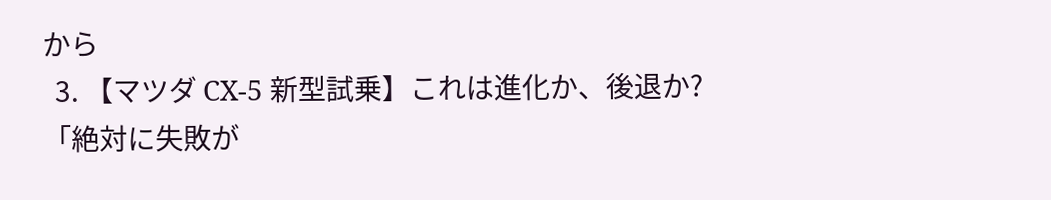から
  3. 【マツダ CX-5 新型試乗】これは進化か、後退か?「絶対に失敗が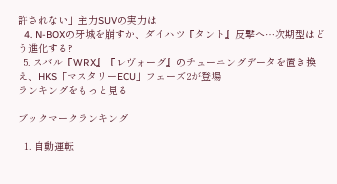許されない」主力SUVの実力は
  4. N-BOXの牙城を崩すか、ダイハツ『タント』反撃へ…次期型はどう進化する?
  5. スバル『WRX』『レヴォーグ』のチューニングデータを置き換え、HKS「マスタリーECU」フェーズ2が登場
ランキングをもっと見る

ブックマークランキング

  1. 自動運転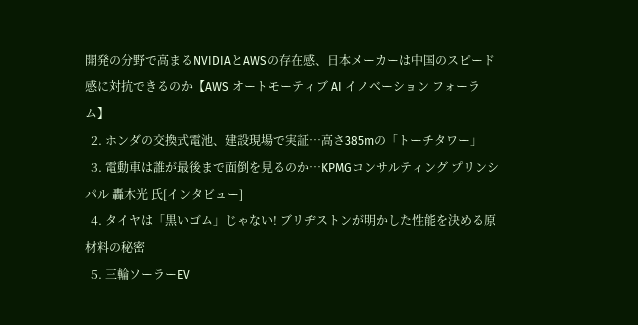開発の分野で高まるNVIDIAとAWSの存在感、日本メーカーは中国のスピード感に対抗できるのか【AWS オートモーティブ AI イノベーション フォーラム】
  2. ホンダの交換式電池、建設現場で実証…高さ385mの「トーチタワー」
  3. 電動車は誰が最後まで面倒を見るのか…KPMGコンサルティング プリンシパル 轟木光 氏[インタビュー]
  4. タイヤは「黒いゴム」じゃない! ブリヂストンが明かした性能を決める原材料の秘密
  5. 三輪ソーラーEV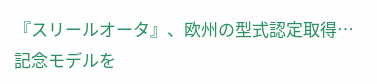『スリールオータ』、欧州の型式認定取得…記念モデルを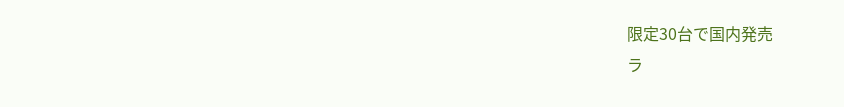限定30台で国内発売
ラ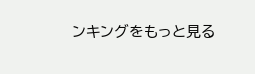ンキングをもっと見る